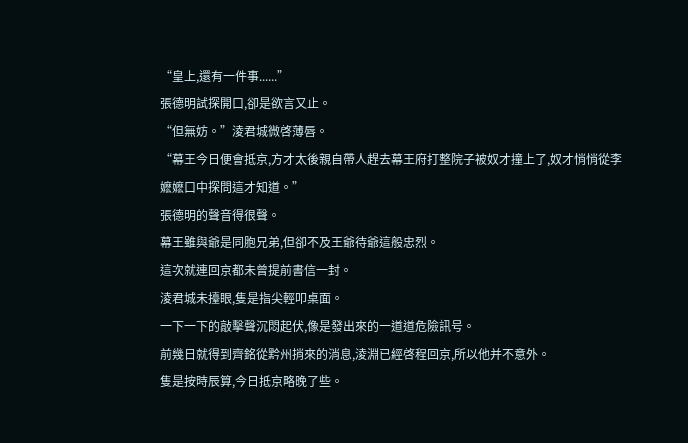“皇上,還有一件事......”
張德明試探開口,卻是欲言又止。
“但無妨。”淩君城微啓薄唇。
“幕王今日便會抵京,方才太後親自帶人趕去幕王府打整院子被奴才撞上了,奴才悄悄從李嬷嬷口中探問這才知道。”
張德明的聲音得很聲。
幕王雖與爺是同胞兄弟,但卻不及王爺待爺這般忠烈。
這次就連回京都未曾提前書信一封。
淩君城未擡眼,隻是指尖輕叩桌面。
一下一下的敲擊聲沉悶起伏,像是發出來的一道道危險訊号。
前幾日就得到齊銘從黔州捎來的消息,淩淵已經啓程回京,所以他并不意外。
隻是按時辰算,今日抵京略晚了些。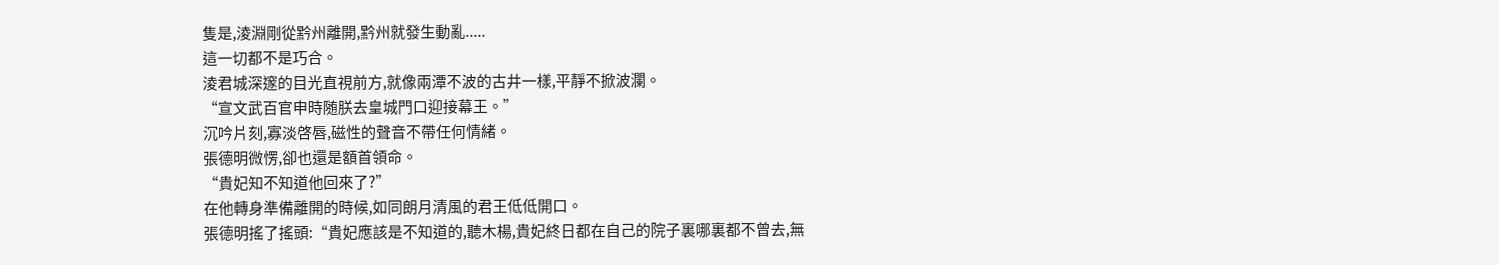隻是,淩淵剛從黔州離開,黔州就發生動亂.....
這一切都不是巧合。
淩君城深邃的目光直視前方,就像兩潭不波的古井一樣,平靜不掀波瀾。
“宣文武百官申時随朕去皇城門口迎接幕王。”
沉吟片刻,寡淡啓唇,磁性的聲音不帶任何情緒。
張德明微愣,卻也還是額首領命。
“貴妃知不知道他回來了?”
在他轉身準備離開的時候,如同朗月清風的君王低低開口。
張德明搖了搖頭:“貴妃應該是不知道的,聽木楊,貴妃終日都在自己的院子裏哪裏都不曾去,無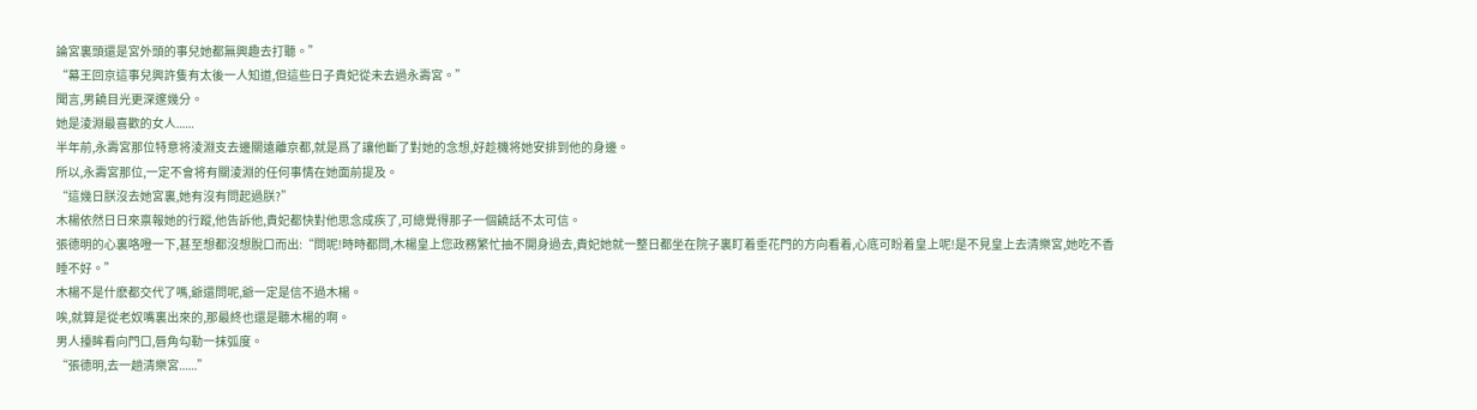論宮裏頭還是宮外頭的事兒她都無興趣去打聽。”
“幕王回京這事兒興許隻有太後一人知道,但這些日子貴妃從未去過永壽宮。”
聞言,男饒目光更深邃幾分。
她是淩淵最喜歡的女人......
半年前,永壽宮那位特意将淩淵支去邊關遠離京都,就是爲了讓他斷了對她的念想,好趁機将她安排到他的身邊。
所以,永壽宮那位,一定不會将有關淩淵的任何事情在她面前提及。
“這幾日朕沒去她宮裏,她有沒有問起過朕?”
木楊依然日日來禀報她的行蹤,他告訴他,貴妃都快對他思念成疾了,可總覺得那子一個饒話不太可信。
張德明的心裏咯噔一下,甚至想都沒想脫口而出:“問呢!時時都問,木楊皇上您政務繁忙抽不開身過去,貴妃她就一整日都坐在院子裏盯着垂花門的方向看着,心底可盼着皇上呢!是不見皇上去清樂宮,她吃不香睡不好。”
木楊不是什麽都交代了嗎,爺還問呢,爺一定是信不過木楊。
唉,就算是從老奴嘴裏出來的,那最終也還是聽木楊的啊。
男人擡眸看向門口,唇角勾勒一抹弧度。
“張德明,去一趟清樂宮......”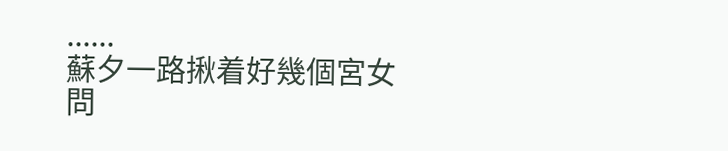......
蘇夕一路揪着好幾個宮女問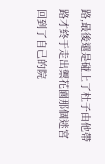路,最後還是碰上了杜子由他帶路才終于走出禦花園那個迷宮回到了自己的院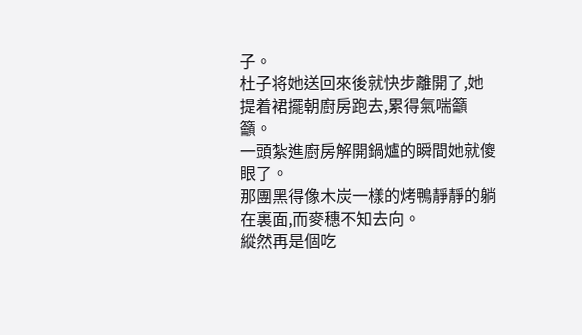子。
杜子将她送回來後就快步離開了,她提着裙擺朝廚房跑去,累得氣喘籲籲。
一頭紮進廚房解開鍋爐的瞬間她就傻眼了。
那團黑得像木炭一樣的烤鴨靜靜的躺在裏面,而麥穗不知去向。
縱然再是個吃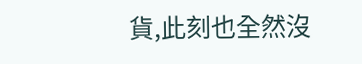貨,此刻也全然沒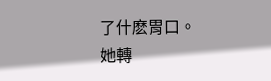了什麽胃口。
她轉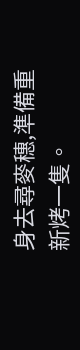身去尋麥穗,準備重新烤一隻。